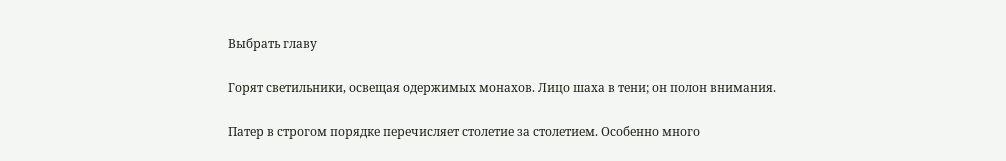Выбрать главу

Горят светильники, освещая одержимых монахов. Лицо шаха в тени; он полон внимания.

Патер в строгом порядке перечисляет столетие за столетием. Особенно много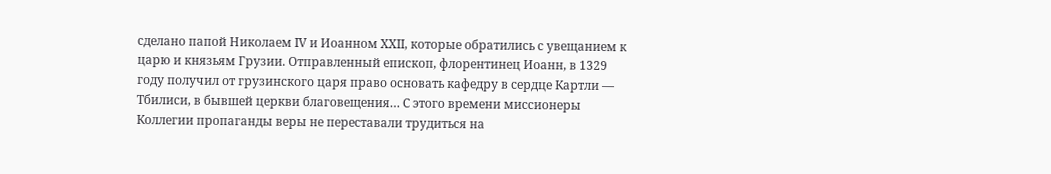сделано папой Николаем IV и Иоанном XXII, которые обратились с увещанием к царю и князьям Грузии. Отправленный епископ, флорентинец Иоанн, в 1329 году получил от грузинского царя право основать кафедру в сердце Картли — Тбилиси, в бывшей церкви благовещения… С этого времени миссионеры Коллегии пропаганды веры не переставали трудиться на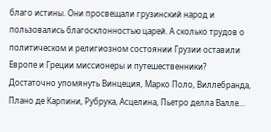благо истины. Они просвещали грузинский народ и пользовались благосклонностью царей. А сколько трудов о политическом и религиозном состоянии Грузии оставили Европе и Греции миссионеры и путешественники? Достаточно упомянуть Винцеция, Марко Поло, Виллебранда, Плано де Карпини, Рубрука, Асцелина, Пьетро делла Валле…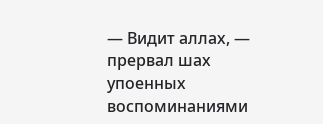— Видит аллах, — прервал шах упоенных воспоминаниями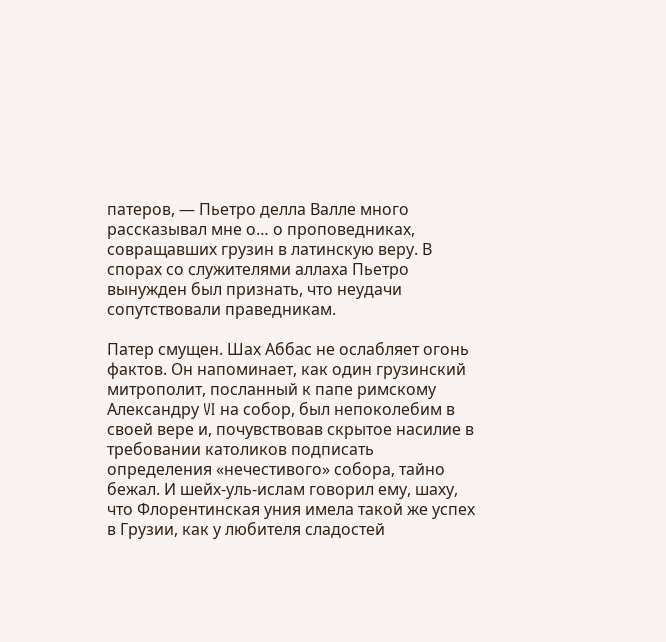патеров, — Пьетро делла Валле много рассказывал мне о… о проповедниках, совращавших грузин в латинскую веру. В спорах со служителями аллаха Пьетро вынужден был признать, что неудачи сопутствовали праведникам.

Патер смущен. Шах Аббас не ослабляет огонь фактов. Он напоминает, как один грузинский митрополит, посланный к папе римскому Александру VI на собор, был непоколебим в своей вере и, почувствовав скрытое насилие в требовании католиков подписать определения «нечестивого» собора, тайно бежал. И шейх-уль-ислам говорил ему, шаху, что Флорентинская уния имела такой же успех в Грузии, как у любителя сладостей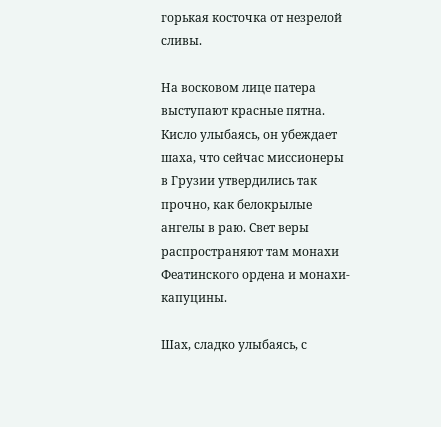горькая косточка от незрелой сливы.

На восковом лице патера выступают красные пятна. Кисло улыбаясь, он убеждает шаха, что сейчас миссионеры в Грузии утвердились так прочно, как белокрылые ангелы в раю. Свет веры распространяют там монахи Феатинского ордена и монахи-капуцины.

Шах, сладко улыбаясь, с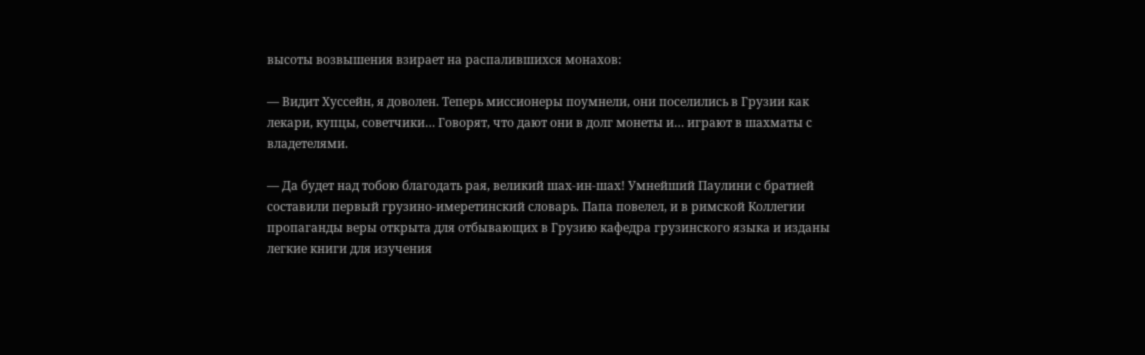высоты возвышения взирает на распалившихся монахов:

— Видит Хуссейн, я доволен. Теперь миссионеры поумнели, они поселились в Грузии как лекари, купцы, советчики… Говорят, что дают они в долг монеты и… играют в шахматы с владетелями.

— Да будет над тобою благодать рая, великий шах-ин-шах! Умнейший Паулини с братией составили первый грузино-имеретинский словарь. Папа повелел, и в римской Коллегии пропаганды веры открыта для отбывающих в Грузию кафедра грузинского языка и изданы легкие книги для изучения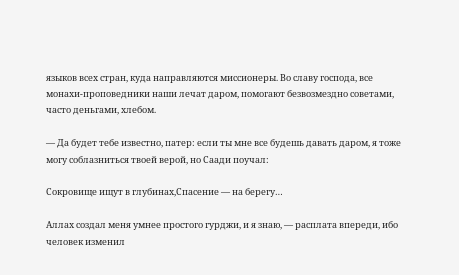языков всех стран, куда направляются миссионеры. Во славу господа, все монахи-проповедники наши лечат даром, помогают безвозмездно советами, часто деньгами, хлебом.

— Да будет тебе известно, патер: если ты мне все будешь давать даром, я тоже могу соблазниться твоей верой, но Саади поучал:

Сокровище ищут в глубинах,Спасение — на берегу…

Аллах создал меня умнее простого гурджи, и я знаю, — расплата впереди, ибо человек изменил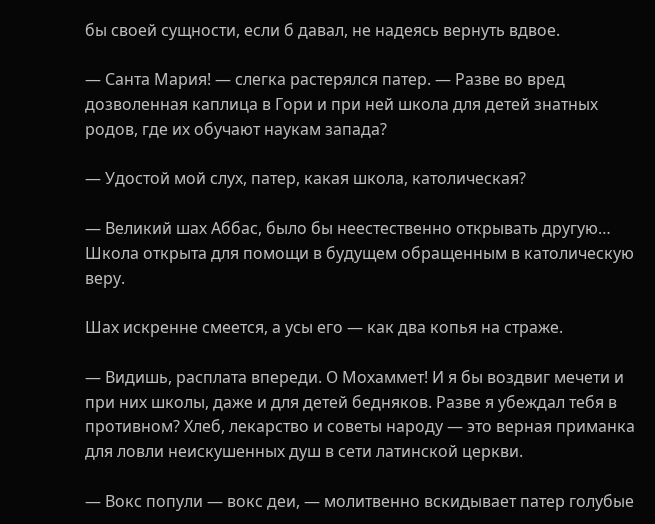бы своей сущности, если б давал, не надеясь вернуть вдвое.

— Санта Мария! — слегка растерялся патер. — Разве во вред дозволенная каплица в Гори и при ней школа для детей знатных родов, где их обучают наукам запада?

— Удостой мой слух, патер, какая школа, католическая?

— Великий шах Аббас, было бы неестественно открывать другую… Школа открыта для помощи в будущем обращенным в католическую веру.

Шах искренне смеется, а усы его — как два копья на страже.

— Видишь, расплата впереди. О Мохаммет! И я бы воздвиг мечети и при них школы, даже и для детей бедняков. Разве я убеждал тебя в противном? Хлеб, лекарство и советы народу — это верная приманка для ловли неискушенных душ в сети латинской церкви.

— Вокс попули — вокс деи, — молитвенно вскидывает патер голубые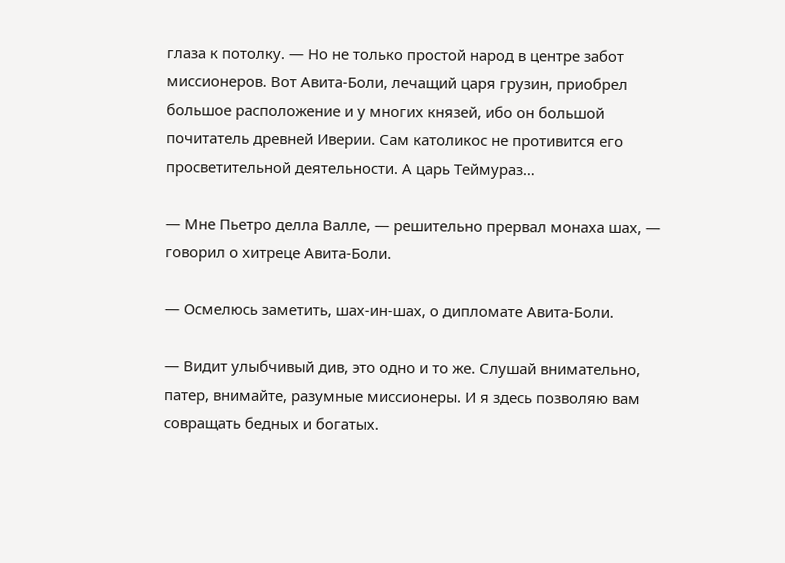глаза к потолку. — Но не только простой народ в центре забот миссионеров. Вот Авита-Боли, лечащий царя грузин, приобрел большое расположение и у многих князей, ибо он большой почитатель древней Иверии. Сам католикос не противится его просветительной деятельности. А царь Теймураз…

— Мне Пьетро делла Валле, — решительно прервал монаха шах, — говорил о хитреце Авита-Боли.

— Осмелюсь заметить, шах-ин-шах, о дипломате Авита-Боли.

— Видит улыбчивый див, это одно и то же. Слушай внимательно, патер, внимайте, разумные миссионеры. И я здесь позволяю вам совращать бедных и богатых.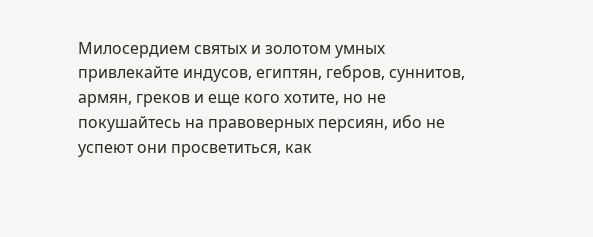Милосердием святых и золотом умных привлекайте индусов, египтян, гебров, суннитов, армян, греков и еще кого хотите, но не покушайтесь на правоверных персиян, ибо не успеют они просветиться, как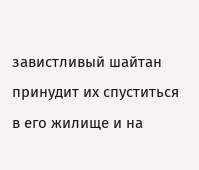завистливый шайтан принудит их спуститься в его жилище и на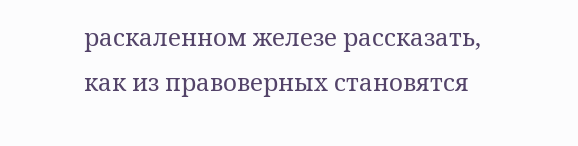раскаленном железе рассказать, как из правоверных становятся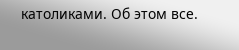католиками. Об этом все.